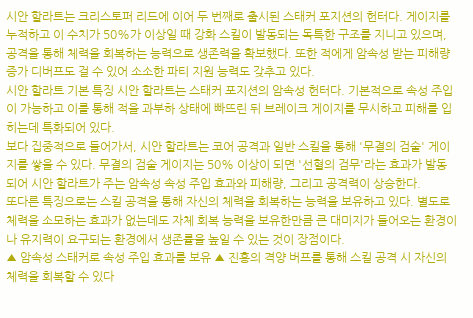시안 할라트는 크리스토퍼 리드에 이어 두 번째로 출시된 스태커 포지션의 헌터다. 게이지를 누적하고 이 수치가 50%가 이상일 때 강화 스킬이 발동되는 독특한 구조를 지니고 있으며, 공격을 통해 체력을 회복하는 능력으로 생존력을 확보했다. 또한 적에게 암속성 받는 피해량 증가 디버프도 걸 수 있어 소소한 파티 지원 능력도 갖추고 있다.
시안 할라트 기본 특징 시안 할라트는 스태커 포지션의 암속성 헌터다. 기본적으로 속성 주입이 가능하고 이를 통해 적을 과부하 상태에 빠뜨린 뒤 브레이크 게이지를 무시하고 피해를 입히는데 특화되어 있다.
보다 집중적으로 들어가서, 시안 할라트는 코어 공격과 일반 스킬을 통해 '무결의 검술' 게이지를 쌓을 수 있다. 무결의 검술 게이지는 50% 이상이 되면 '선혈의 검무'라는 효과가 발동되어 시안 할라트가 주는 암속성 속성 주입 효과와 피해량, 그리고 공격력이 상승한다.
또다른 특징으로는 스킬 공격을 통해 자신의 체력을 회복하는 능력을 보유하고 있다. 별도로 체력을 소모하는 효과가 없는데도 자체 회복 능력을 보유한만큼 큰 대미지가 들어오는 환경이나 유지력이 요구되는 환경에서 생존률을 높일 수 있는 것이 장점이다.
▲ 암속성 스태커로 속성 주입 효과를 보유 ▲ 진홍의 격양 버프를 통해 스킬 공격 시 자신의 체력을 회복할 수 있다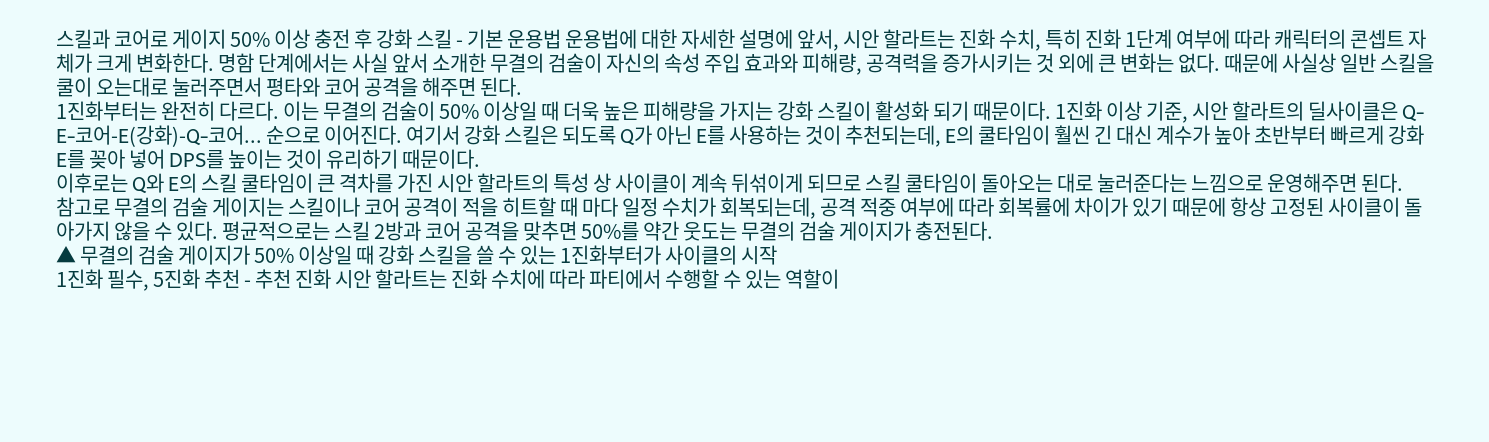스킬과 코어로 게이지 50% 이상 충전 후 강화 스킬 - 기본 운용법 운용법에 대한 자세한 설명에 앞서, 시안 할라트는 진화 수치, 특히 진화 1단계 여부에 따라 캐릭터의 콘셉트 자체가 크게 변화한다. 명함 단계에서는 사실 앞서 소개한 무결의 검술이 자신의 속성 주입 효과와 피해량, 공격력을 증가시키는 것 외에 큰 변화는 없다. 때문에 사실상 일반 스킬을 쿨이 오는대로 눌러주면서 평타와 코어 공격을 해주면 된다.
1진화부터는 완전히 다르다. 이는 무결의 검술이 50% 이상일 때 더욱 높은 피해량을 가지는 강화 스킬이 활성화 되기 때문이다. 1진화 이상 기준, 시안 할라트의 딜사이클은 Q-E-코어-E(강화)-Q-코어... 순으로 이어진다. 여기서 강화 스킬은 되도록 Q가 아닌 E를 사용하는 것이 추천되는데, E의 쿨타임이 훨씬 긴 대신 계수가 높아 초반부터 빠르게 강화 E를 꽂아 넣어 DPS를 높이는 것이 유리하기 때문이다.
이후로는 Q와 E의 스킬 쿨타임이 큰 격차를 가진 시안 할라트의 특성 상 사이클이 계속 뒤섞이게 되므로 스킬 쿨타임이 돌아오는 대로 눌러준다는 느낌으로 운영해주면 된다.
참고로 무결의 검술 게이지는 스킬이나 코어 공격이 적을 히트할 때 마다 일정 수치가 회복되는데, 공격 적중 여부에 따라 회복률에 차이가 있기 때문에 항상 고정된 사이클이 돌아가지 않을 수 있다. 평균적으로는 스킬 2방과 코어 공격을 맞추면 50%를 약간 웃도는 무결의 검술 게이지가 충전된다.
▲ 무결의 검술 게이지가 50% 이상일 때 강화 스킬을 쓸 수 있는 1진화부터가 사이클의 시작
1진화 필수, 5진화 추천 - 추천 진화 시안 할라트는 진화 수치에 따라 파티에서 수행할 수 있는 역할이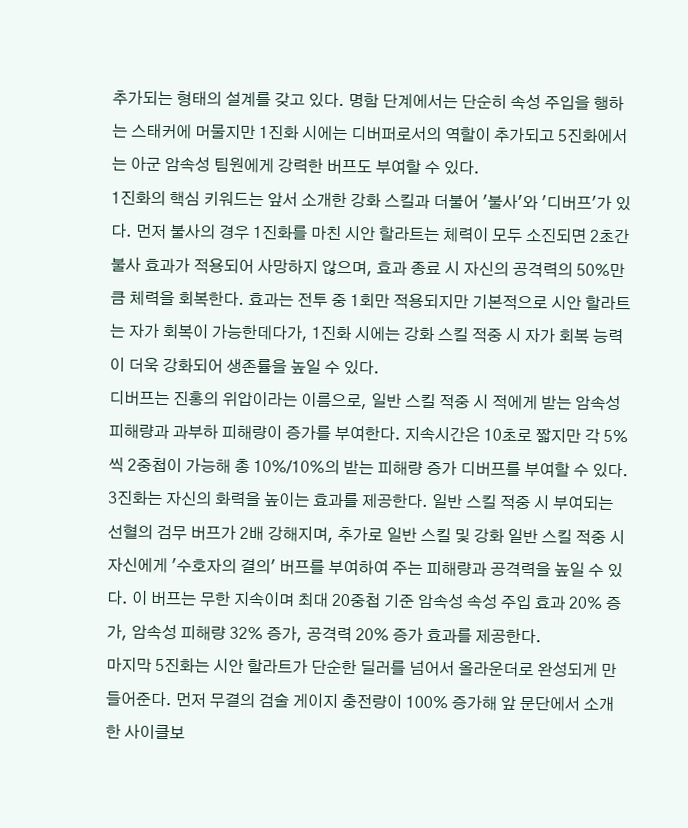추가되는 형태의 설계를 갖고 있다. 명함 단계에서는 단순히 속성 주입을 행하는 스태커에 머물지만 1진화 시에는 디버퍼로서의 역할이 추가되고 5진화에서는 아군 암속성 팀원에게 강력한 버프도 부여할 수 있다.
1진화의 핵심 키워드는 앞서 소개한 강화 스킬과 더불어 '불사'와 '디버프'가 있다. 먼저 불사의 경우 1진화를 마친 시안 할라트는 체력이 모두 소진되면 2초간 불사 효과가 적용되어 사망하지 않으며, 효과 종료 시 자신의 공격력의 50%만큼 체력을 회복한다. 효과는 전투 중 1회만 적용되지만 기본적으로 시안 할라트는 자가 회복이 가능한데다가, 1진화 시에는 강화 스킬 적중 시 자가 회복 능력이 더욱 강화되어 생존률을 높일 수 있다.
디버프는 진홍의 위압이라는 이름으로, 일반 스킬 적중 시 적에게 받는 암속성 피해량과 과부하 피해량이 증가를 부여한다. 지속시간은 10초로 짧지만 각 5%씩 2중첩이 가능해 총 10%/10%의 받는 피해량 증가 디버프를 부여할 수 있다.
3진화는 자신의 화력을 높이는 효과를 제공한다. 일반 스킬 적중 시 부여되는 선혈의 검무 버프가 2배 강해지며, 추가로 일반 스킬 및 강화 일반 스킬 적중 시 자신에게 '수호자의 결의' 버프를 부여하여 주는 피해량과 공격력을 높일 수 있다. 이 버프는 무한 지속이며 최대 20중첩 기준 암속성 속성 주입 효과 20% 증가, 암속성 피해량 32% 증가, 공격력 20% 증가 효과를 제공한다.
마지막 5진화는 시안 할라트가 단순한 딜러를 넘어서 올라운더로 완성되게 만들어준다. 먼저 무결의 검술 게이지 충전량이 100% 증가해 앞 문단에서 소개한 사이클보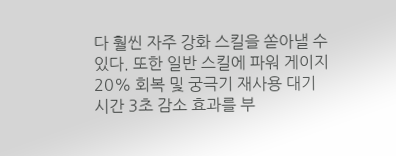다 훨씬 자주 강화 스킬을 쏟아낼 수 있다. 또한 일반 스킬에 파워 게이지 20% 회복 및 궁극기 재사용 대기 시간 3초 감소 효과를 부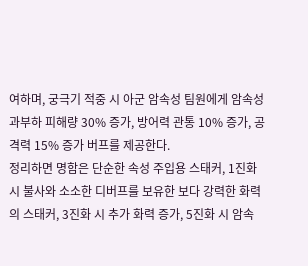여하며, 궁극기 적중 시 아군 암속성 팀원에게 암속성 과부하 피해량 30% 증가, 방어력 관통 10% 증가, 공격력 15% 증가 버프를 제공한다.
정리하면 명함은 단순한 속성 주입용 스태커, 1진화 시 불사와 소소한 디버프를 보유한 보다 강력한 화력의 스태커, 3진화 시 추가 화력 증가, 5진화 시 암속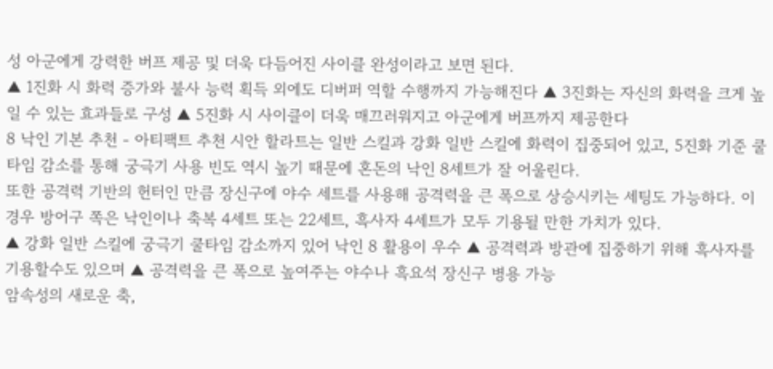성 아군에게 강력한 버프 제공 및 더욱 다듬어진 사이클 완성이라고 보면 된다.
▲ 1진화 시 화력 증가와 불사 능력 획득 외에도 디버퍼 역할 수행까지 가능해진다 ▲ 3진화는 자신의 화력을 크게 높일 수 있는 효과들로 구성 ▲ 5진화 시 사이클이 더욱 매끄러워지고 아군에게 버프까지 제공한다
8 낙인 기본 추천 - 아티팩트 추천 시안 할라트는 일반 스킬과 강화 일반 스킬에 화력이 집중되어 있고, 5진화 기준 쿨타임 감소를 통해 궁극기 사용 빈도 역시 높기 때문에 혼돈의 낙인 8세트가 잘 어울린다.
또한 공격력 기반의 헌터인 만큼 장신구에 야수 세트를 사용해 공격력을 큰 폭으로 상승시키는 세팅도 가능하다. 이 경우 방어구 쪽은 낙인이나 축복 4세트 또는 22세트, 흑사자 4세트가 모두 기용될 만한 가치가 있다.
▲ 강화 일반 스킬에 궁극기 쿨타임 감소까지 있어 낙인 8 활용이 우수 ▲ 공격력과 방관에 집중하기 위해 흑사자를 기용할수도 있으며 ▲ 공격력을 큰 폭으로 높여주는 야수나 흑요석 장신구 병용 가능
암속성의 새로운 축,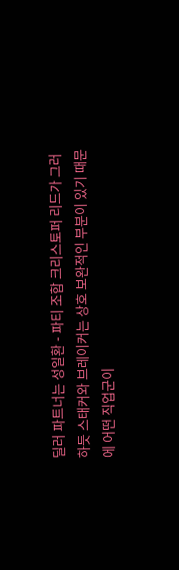딜러 파트너는 성일환 - 파티 조합 크리스토퍼 리드가 그러하듯 스태커와 브레이커는 상호 보완적인 부분이 있기 때문에 어떤 직업군이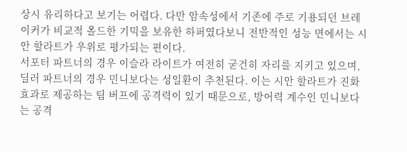상시 유리하다고 보기는 어렵다. 다만 암속성에서 기존에 주로 기용되던 브레이커가 비교적 올드한 기믹을 보유한 하퍼였다보니 전반적인 성능 면에서는 시안 할라트가 우위로 평가되는 편이다.
서포터 파트너의 경우 이슬라 라이트가 여전히 굳건히 자리를 지키고 있으며, 딜러 파트너의 경우 민니보다는 성일환이 추천된다. 이는 시안 할라트가 진화 효과로 제공하는 팀 버프에 공격력이 있기 때문으로, 방어력 계수인 민니보다는 공격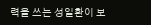력을 쓰는 성일환이 보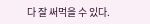다 잘 써먹을 수 있다.